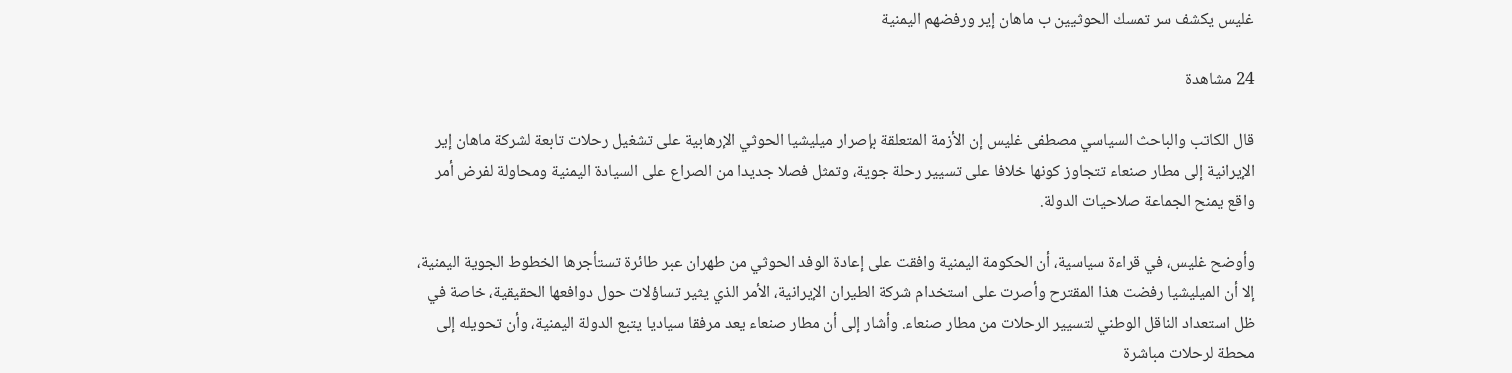غليس يكشف سر تمسك الحوثيين ب ماهان إير ورفضهم اليمنية

24 مشاهدة

قال الكاتب والباحث السياسي مصطفى غليس إن الأزمة المتعلقة بإصرار ميليشيا الحوثي الإرهابية على تشغيل رحلات تابعة لشركة ماهان إير الإيرانية إلى مطار صنعاء تتجاوز كونها خلافا على تسيير رحلة جوية، وتمثل فصلا جديدا من الصراع على السيادة اليمنية ومحاولة لفرض أمر واقع يمنح الجماعة صلاحيات الدولة.

وأوضح غليس، في قراءة سياسية، أن الحكومة اليمنية وافقت على إعادة الوفد الحوثي من طهران عبر طائرة تستأجرها الخطوط الجوية اليمنية، إلا أن الميليشيا رفضت هذا المقترح وأصرت على استخدام شركة الطيران الإيرانية، الأمر الذي يثير تساؤلات حول دوافعها الحقيقية، خاصة في ظل استعداد الناقل الوطني لتسيير الرحلات من مطار صنعاء. وأشار إلى أن مطار صنعاء يعد مرفقا سياديا يتبع الدولة اليمنية، وأن تحويله إلى محطة لرحلات مباشرة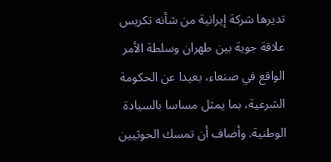تديرها شركة إيرانية من شأنه تكريس علاقة جوية بين طهران وسلطة الأمر الواقع في صنعاء، بعيدا عن الحكومة الشرعية، بما يمثل مساسا بالسيادة الوطنية. وأضاف أن تمسك الحوثيين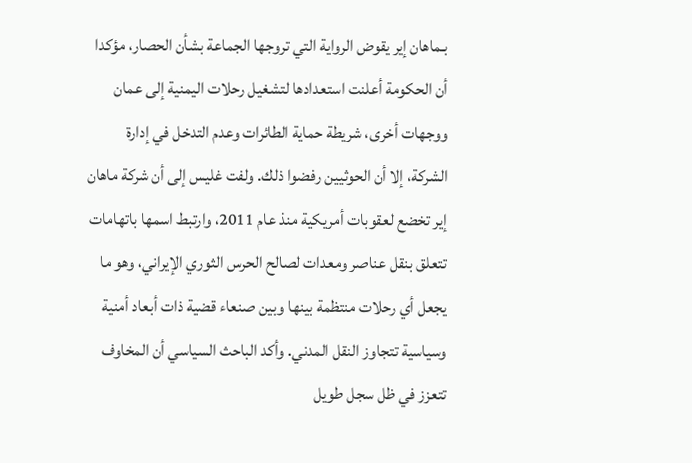بـماهان إير يقوض الرواية التي تروجها الجماعة بشأن الحصار، مؤكدا أن الحكومة أعلنت استعدادها لتشغيل رحلات اليمنية إلى عمان ووجهات أخرى، شريطة حماية الطائرات وعدم التدخل في إدارة الشركة، إلا أن الحوثيين رفضوا ذلك. ولفت غليس إلى أن شركة ماهان إير تخضع لعقوبات أمريكية منذ عام 2011، وارتبط اسمها باتهامات تتعلق بنقل عناصر ومعدات لصالح الحرس الثوري الإيراني، وهو ما يجعل أي رحلات منتظمة بينها وبين صنعاء قضية ذات أبعاد أمنية وسياسية تتجاوز النقل المدني. وأكد الباحث السياسي أن المخاوف تتعزز في ظل سجل طويل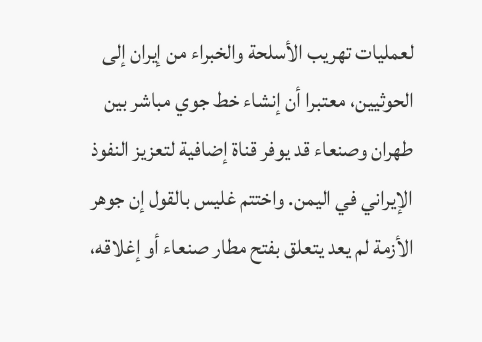لعمليات تهريب الأسلحة والخبراء من إيران إلى الحوثيين، معتبرا أن إنشاء خط جوي مباشر بين طهران وصنعاء قد يوفر قناة إضافية لتعزيز النفوذ الإيراني في اليمن. واختتم غليس بالقول إن جوهر الأزمة لم يعد يتعلق بفتح مطار صنعاء أو إغلاقه،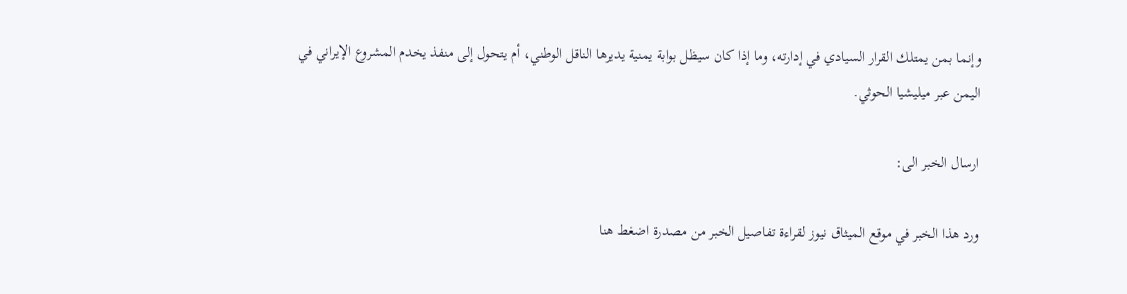وإنما بمن يمتلك القرار السيادي في إدارته، وما إذا كان سيظل بوابة يمنية يديرها الناقل الوطني، أم يتحول إلى منفذ يخدم المشروع الإيراني في اليمن عبر ميليشيا الحوثي.

ارسال الخبر الى:

ورد هذا الخبر في موقع الميثاق نيوز لقراءة تفاصيل الخبر من مصدرة اضغط هنا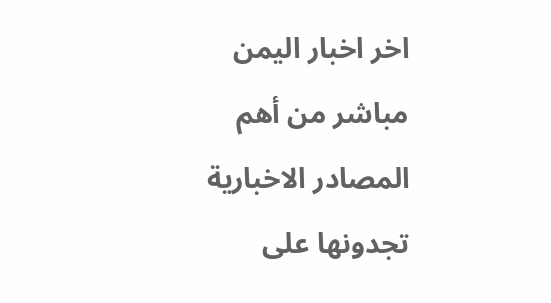اخر اخبار اليمن مباشر من أهم المصادر الاخبارية تجدونها على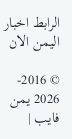الرابط اخبار اليمن الان

© 2016- 2026 يمن فايب |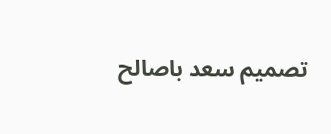تصميم سعد باصالح